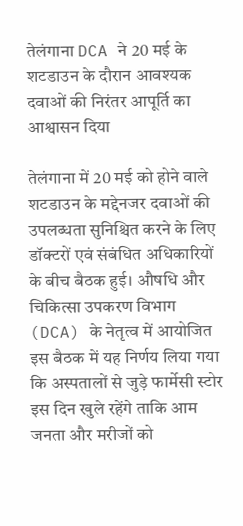तेलंगाना DCA ने 20 मई के शटडाउन के दौरान आवश्यक दवाओं की निरंतर आपूर्ति का आश्वासन दिया

तेलंगाना में 20 मई को होने वाले शटडाउन के मद्देनजर दवाओं की उपलब्धता सुनिश्चित करने के लिए डॉक्टरों एवं संबंधित अधिकारियों के बीच बैठक हुई। औषधि और चिकित्सा उपकरण विभाग (DCA) के नेतृत्व में आयोजित इस बैठक में यह निर्णय लिया गया कि अस्पतालों से जुड़े फार्मेसी स्टोर इस दिन खुले रहेंगे ताकि आम जनता और मरीजों को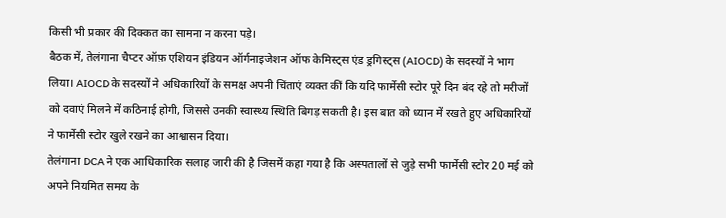किसी भी प्रकार की दिक्कत का सामना न करना पड़े।
बैठक में, तेलंगाना चैप्टर ऑफ़ एशियन इंडियन ऑर्गनाइजेशन ऑफ केमिस्ट्स एंड ड्रगिस्ट्स (AIOCD) के सदस्यों ने भाग लिया। AIOCD के सदस्यों ने अधिकारियों के समक्ष अपनी चिंताएं व्यक्त कीं कि यदि फार्मेसी स्टोर पूरे दिन बंद रहे तो मरीजों को दवाएं मिलने में कठिनाई होगी, जिससे उनकी स्वास्थ्य स्थिति बिगड़ सकती है। इस बात को ध्यान में रखते हुए अधिकारियों ने फार्मेसी स्टोर खुले रखने का आश्वासन दिया।
तेलंगाना DCA ने एक आधिकारिक सलाह जारी की है जिसमें कहा गया है कि अस्पतालों से जुड़े सभी फार्मेसी स्टोर 20 मई को अपने नियमित समय के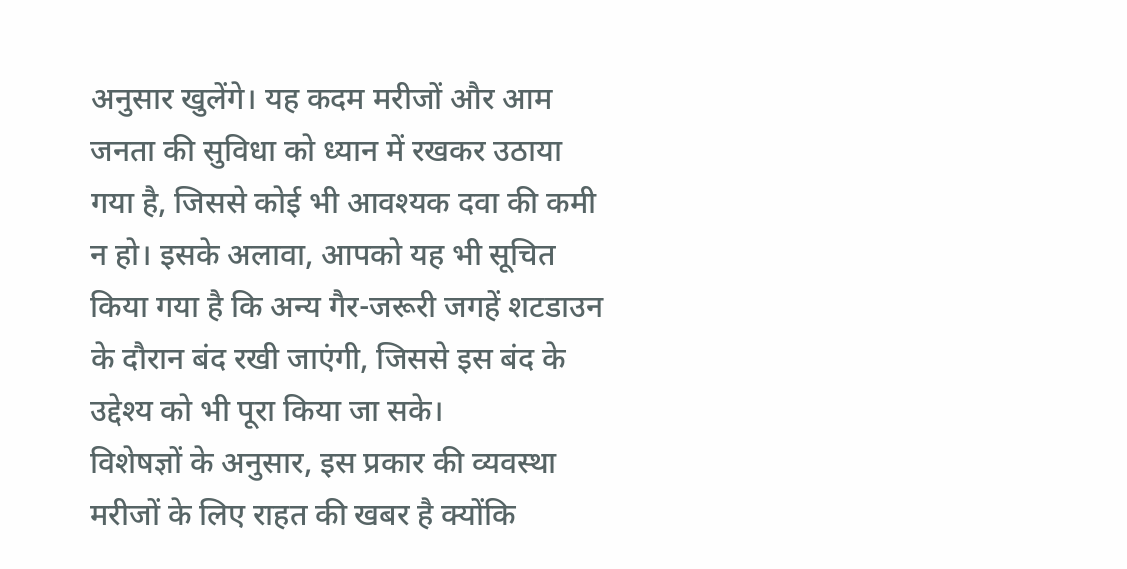अनुसार खुलेंगे। यह कदम मरीजों और आम जनता की सुविधा को ध्यान में रखकर उठाया गया है, जिससे कोई भी आवश्यक दवा की कमी न हो। इसके अलावा, आपको यह भी सूचित किया गया है कि अन्य गैर-जरूरी जगहें शटडाउन के दौरान बंद रखी जाएंगी, जिससे इस बंद के उद्देश्य को भी पूरा किया जा सके।
विशेषज्ञों के अनुसार, इस प्रकार की व्यवस्था मरीजों के लिए राहत की खबर है क्योंकि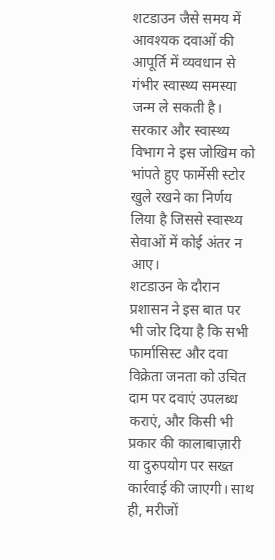शटडाउन जैसे समय में आवश्यक दवाओं की आपूर्ति में व्यवधान से गंभीर स्वास्थ्य समस्या जन्म ले सकती है। सरकार और स्वास्थ्य विभाग ने इस जोखिम को भांपते हुए फार्मेसी स्टोर खुले रखने का निर्णय लिया है जिससे स्वास्थ्य सेवाओं में कोई अंतर न आए।
शटडाउन के दौरान प्रशासन ने इस बात पर भी जोर दिया है कि सभी फार्मासिस्ट और दवा विक्रेता जनता को उचित दाम पर दवाएं उपलब्ध कराएं, और किसी भी प्रकार की कालाबाज़ारी या दुरुपयोग पर सख्त कार्रवाई की जाएगी। साथ ही, मरीजों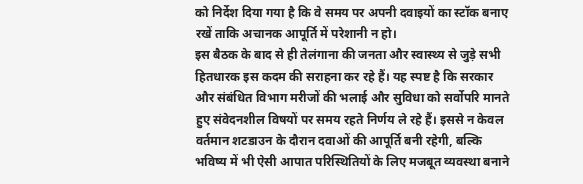को निर्देश दिया गया है कि वे समय पर अपनी दवाइयों का स्टॉक बनाए रखें ताकि अचानक आपूर्ति में परेशानी न हो।
इस बैठक के बाद से ही तेलंगाना की जनता और स्वास्थ्य से जुड़े सभी हितधारक इस कदम की सराहना कर रहे हैं। यह स्पष्ट है कि सरकार और संबंधित विभाग मरीजों की भलाई और सुविधा को सर्वोपरि मानते हुए संवेदनशील विषयों पर समय रहते निर्णय ले रहे हैं। इससे न केवल वर्तमान शटडाउन के दौरान दवाओं की आपूर्ति बनी रहेगी, बल्कि भविष्य में भी ऐसी आपात परिस्थितियों के लिए मजबूत व्यवस्था बनाने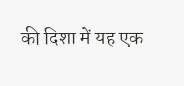की दिशा में यह एक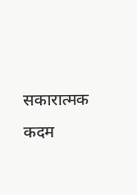सकारात्मक कदम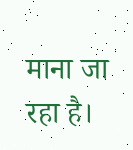माना जा रहा है।